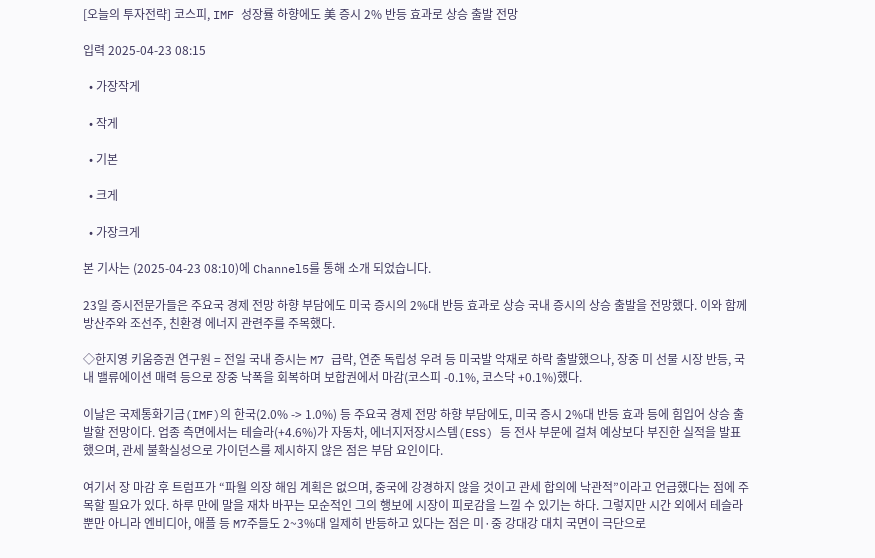[오늘의 투자전략] 코스피, IMF 성장률 하향에도 美 증시 2% 반등 효과로 상승 출발 전망

입력 2025-04-23 08:15

  • 가장작게

  • 작게

  • 기본

  • 크게

  • 가장크게

본 기사는 (2025-04-23 08:10)에 Channel5를 통해 소개 되었습니다.

23일 증시전문가들은 주요국 경제 전망 하향 부담에도 미국 증시의 2%대 반등 효과로 상승 국내 증시의 상승 출발을 전망했다. 이와 함께 방산주와 조선주, 친환경 에너지 관련주를 주목했다.

◇한지영 키움증권 연구원 = 전일 국내 증시는 M7 급락, 연준 독립성 우려 등 미국발 악재로 하락 출발했으나, 장중 미 선물 시장 반등, 국내 밸류에이션 매력 등으로 장중 낙폭을 회복하며 보합권에서 마감(코스피 -0.1%, 코스닥 +0.1%)했다.

이날은 국제통화기금(IMF)의 한국(2.0% -> 1.0%) 등 주요국 경제 전망 하향 부담에도, 미국 증시 2%대 반등 효과 등에 힘입어 상승 출발할 전망이다. 업종 측면에서는 테슬라(+4.6%)가 자동차, 에너지저장시스템(ESS) 등 전사 부문에 걸쳐 예상보다 부진한 실적을 발표했으며, 관세 불확실성으로 가이던스를 제시하지 않은 점은 부담 요인이다.

여기서 장 마감 후 트럼프가 “파월 의장 해임 계획은 없으며, 중국에 강경하지 않을 것이고 관세 합의에 낙관적”이라고 언급했다는 점에 주목할 필요가 있다. 하루 만에 말을 재차 바꾸는 모순적인 그의 행보에 시장이 피로감을 느낄 수 있기는 하다. 그렇지만 시간 외에서 테슬라뿐만 아니라 엔비디아, 애플 등 M7주들도 2~3%대 일제히 반등하고 있다는 점은 미·중 강대강 대치 국면이 극단으로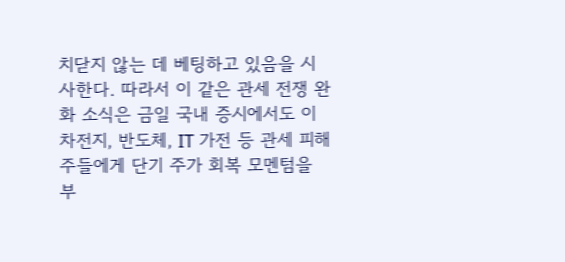치닫지 않는 데 베팅하고 있음을 시사한다. 따라서 이 같은 관세 전쟁 완화 소식은 금일 국내 증시에서도 이차전지, 반도체, IT 가전 등 관세 피해주들에게 단기 주가 회복 모멘텀을 부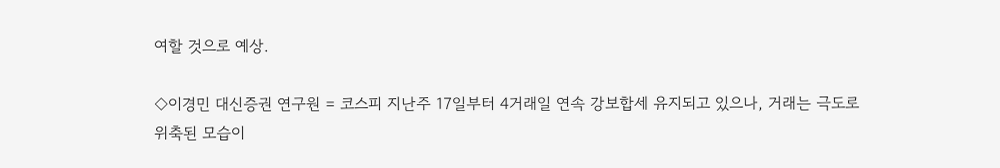여할 것으로 예상.

◇이경민 대신증권 연구원 = 코스피 지난주 17일부터 4거래일 연속 강보합세 유지되고 있으나, 거래는 극도로 위축된 모습이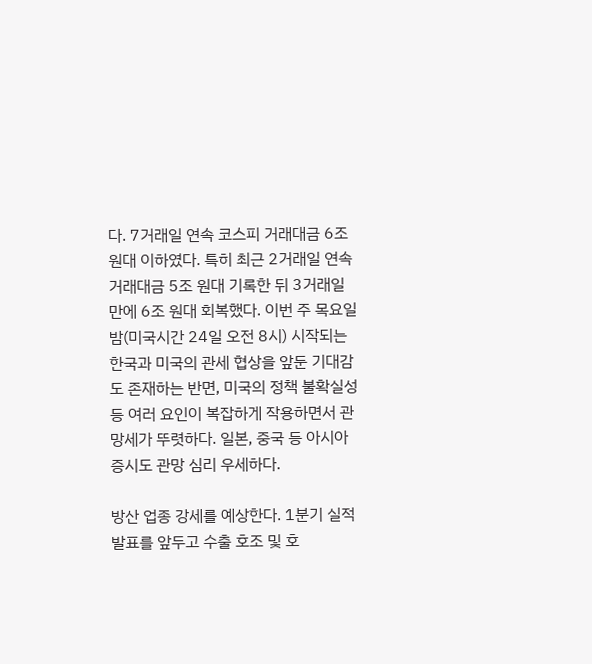다. 7거래일 연속 코스피 거래대금 6조 원대 이하였다. 특히 최근 2거래일 연속 거래대금 5조 원대 기록한 뒤 3거래일 만에 6조 원대 회복했다. 이번 주 목요일 밤(미국시간 24일 오전 8시) 시작되는 한국과 미국의 관세 협상을 앞둔 기대감도 존재하는 반면, 미국의 정책 불확실성 등 여러 요인이 복잡하게 작용하면서 관망세가 뚜렷하다. 일본, 중국 등 아시아 증시도 관망 심리 우세하다.

방산 업종 강세를 예상한다. 1분기 실적발표를 앞두고 수출 호조 및 호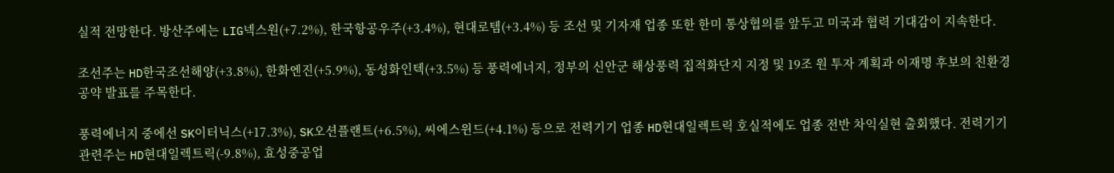실적 전망한다. 방산주에는 LIG넥스원(+7.2%), 한국항공우주(+3.4%), 현대로템(+3.4%) 등 조선 및 기자재 업종 또한 한미 통상협의를 앞두고 미국과 협력 기대감이 지속한다.

조선주는 HD한국조선해양(+3.8%), 한화엔진(+5.9%), 동성화인텍(+3.5%) 등 풍력에너지, 정부의 신안군 해상풍력 집적화단지 지정 및 19조 원 투자 계획과 이재명 후보의 친환경 공약 발표를 주목한다.

풍력에너지 중에선 SK이터닉스(+17.3%), SK오션플랜트(+6.5%), 씨에스윈드(+4.1%) 등으로 전력기기 업종 HD현대일렉트릭 호실적에도 업종 전반 차익실현 출회했다. 전력기기 관련주는 HD현대일렉트릭(-9.8%), 효성중공업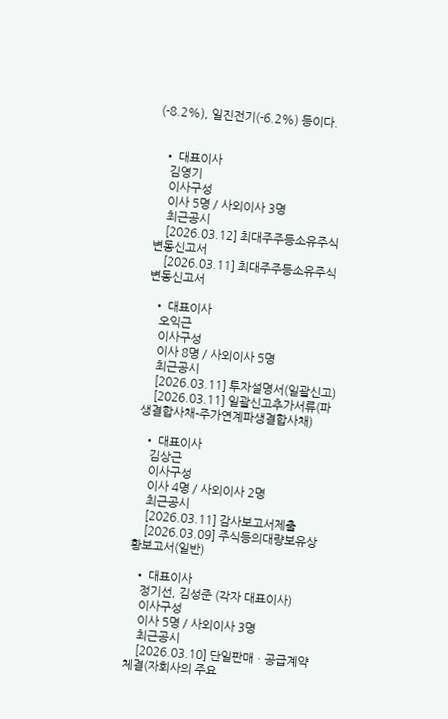(-8.2%), 일진전기(-6.2%) 등이다.


  • 대표이사
    김영기
    이사구성
    이사 5명 / 사외이사 3명
    최근공시
    [2026.03.12] 최대주주등소유주식변동신고서
    [2026.03.11] 최대주주등소유주식변동신고서

  • 대표이사
    오익근
    이사구성
    이사 8명 / 사외이사 5명
    최근공시
    [2026.03.11] 투자설명서(일괄신고)
    [2026.03.11] 일괄신고추가서류(파생결합사채-주가연계파생결합사채)

  • 대표이사
    김상근
    이사구성
    이사 4명 / 사외이사 2명
    최근공시
    [2026.03.11] 감사보고서제출
    [2026.03.09] 주식등의대량보유상황보고서(일반)

  • 대표이사
    정기선, 김성준 (각자 대표이사)
    이사구성
    이사 5명 / 사외이사 3명
    최근공시
    [2026.03.10] 단일판매ㆍ공급계약체결(자회사의 주요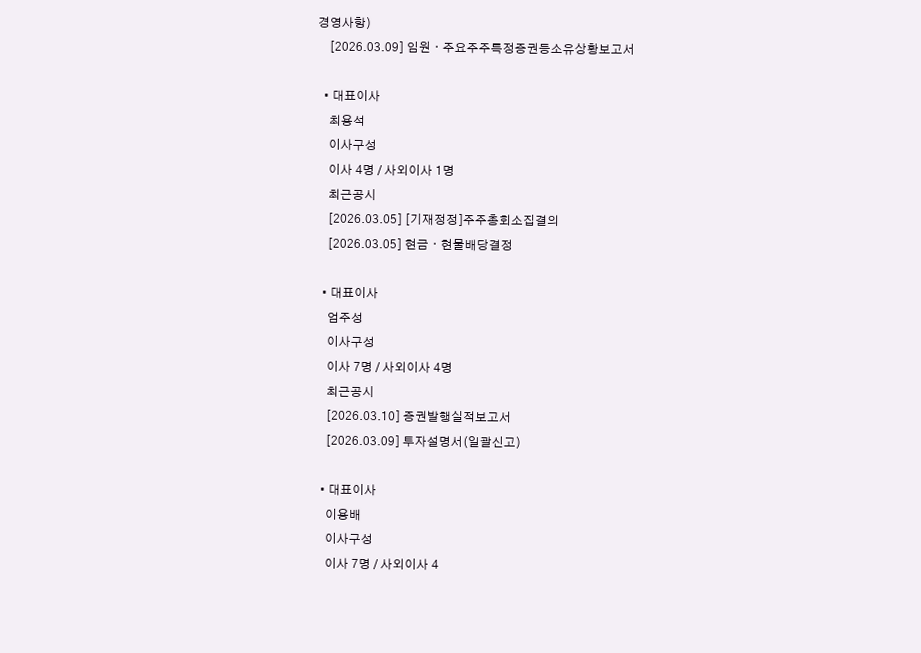경영사항)
    [2026.03.09] 임원ㆍ주요주주특정증권등소유상황보고서

  • 대표이사
    최용석
    이사구성
    이사 4명 / 사외이사 1명
    최근공시
    [2026.03.05] [기재정정]주주총회소집결의
    [2026.03.05] 현금ㆍ현물배당결정

  • 대표이사
    엄주성
    이사구성
    이사 7명 / 사외이사 4명
    최근공시
    [2026.03.10] 증권발행실적보고서
    [2026.03.09] 투자설명서(일괄신고)

  • 대표이사
    이용배
    이사구성
    이사 7명 / 사외이사 4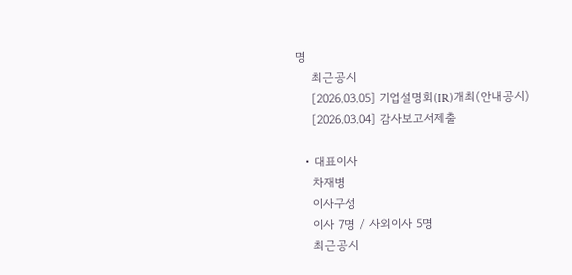명
    최근공시
    [2026.03.05] 기업설명회(IR)개최(안내공시)
    [2026.03.04] 감사보고서제출

  • 대표이사
    차재병
    이사구성
    이사 7명 / 사외이사 5명
    최근공시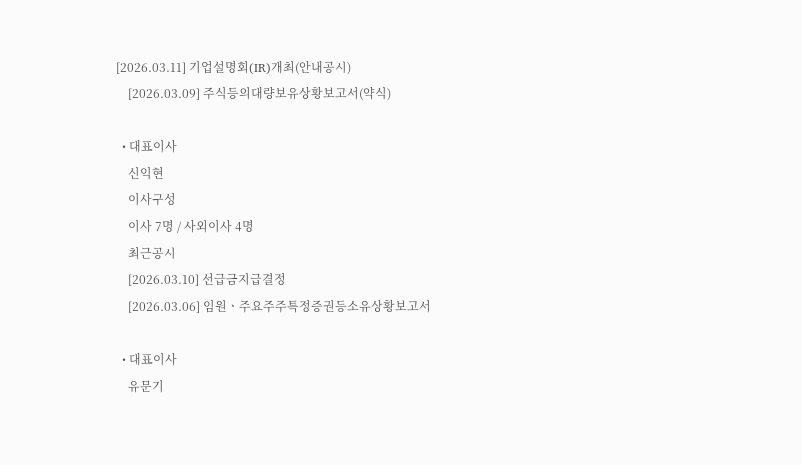[2026.03.11] 기업설명회(IR)개최(안내공시)
    [2026.03.09] 주식등의대량보유상황보고서(약식)

  • 대표이사
    신익현
    이사구성
    이사 7명 / 사외이사 4명
    최근공시
    [2026.03.10] 선급금지급결정
    [2026.03.06] 임원ㆍ주요주주특정증권등소유상황보고서

  • 대표이사
    유문기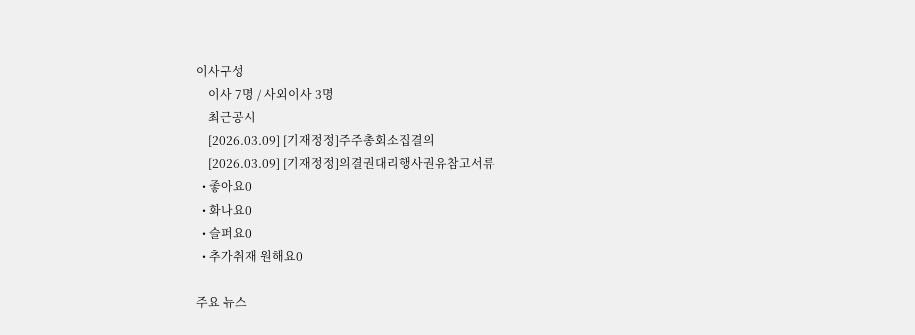이사구성
    이사 7명 / 사외이사 3명
    최근공시
    [2026.03.09] [기재정정]주주총회소집결의
    [2026.03.09] [기재정정]의결권대리행사권유참고서류
  • 좋아요0
  • 화나요0
  • 슬퍼요0
  • 추가취재 원해요0

주요 뉴스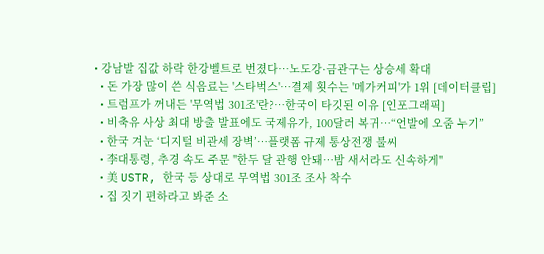• 강남발 집값 하락 한강벨트로 번졌다⋯노도강·금관구는 상승세 확대
  • 돈 가장 많이 쓴 식음료는 '스타벅스'…결제 횟수는 '메가커피'가 1위 [데이터클립]
  • 트럼프가 꺼내든 '무역법 301조'란?…한국이 타깃된 이유 [인포그래픽]
  • 비축유 사상 최대 방출 발표에도 국제유가, 100달러 복귀⋯“언발에 오줌 누기”
  • 한국 겨눈 ‘디지털 비관세 장벽’…플랫폼 규제 통상전쟁 불씨
  • 李대통령, 추경 속도 주문 "한두 달 관행 안돼…밤 새서라도 신속하게"
  • 美 USTR, 한국 등 상대로 무역법 301조 조사 착수
  • 집 짓기 편하라고 봐준 소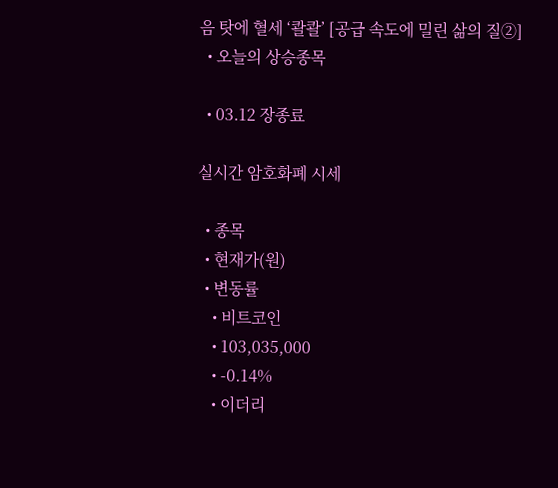음 탓에 혈세 ‘콸콸’ [공급 속도에 밀린 삶의 질②]
  • 오늘의 상승종목

  • 03.12 장종료

실시간 암호화폐 시세

  • 종목
  • 현재가(원)
  • 변동률
    • 비트코인
    • 103,035,000
    • -0.14%
    • 이더리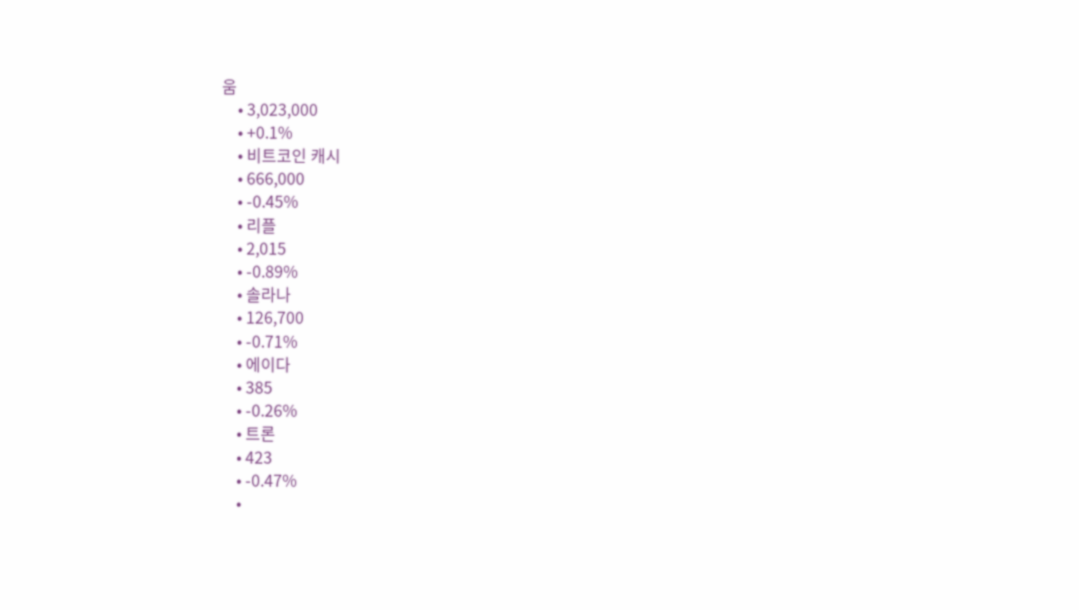움
    • 3,023,000
    • +0.1%
    • 비트코인 캐시
    • 666,000
    • -0.45%
    • 리플
    • 2,015
    • -0.89%
    • 솔라나
    • 126,700
    • -0.71%
    • 에이다
    • 385
    • -0.26%
    • 트론
    • 423
    • -0.47%
    •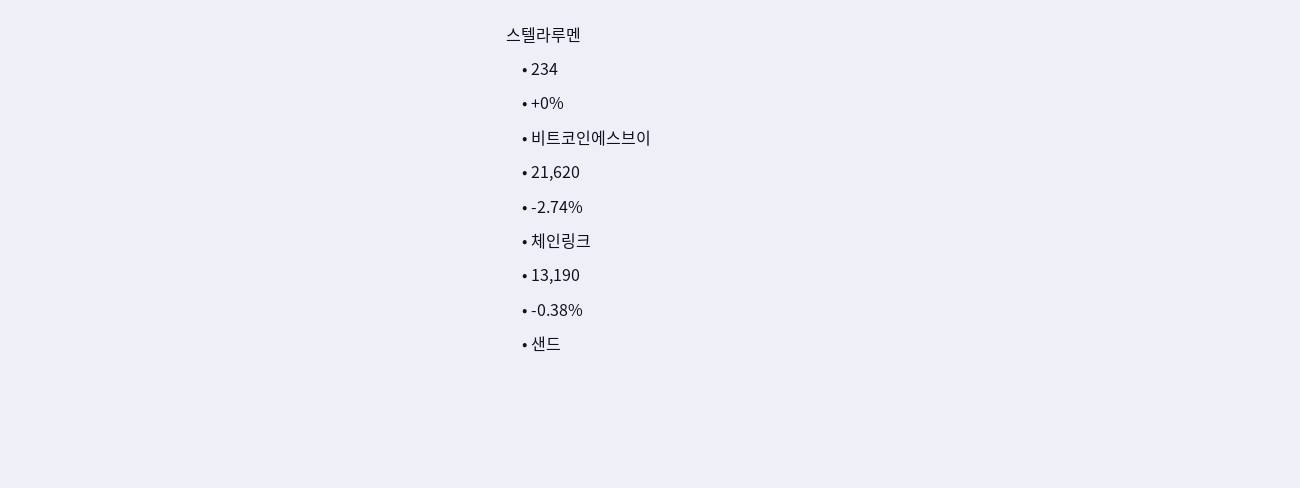스텔라루멘
    • 234
    • +0%
    • 비트코인에스브이
    • 21,620
    • -2.74%
    • 체인링크
    • 13,190
    • -0.38%
    • 샌드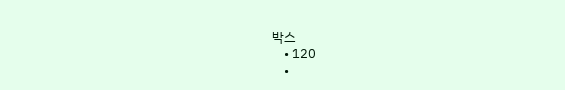박스
    • 120
    •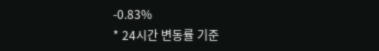-0.83%
* 24시간 변동률 기준